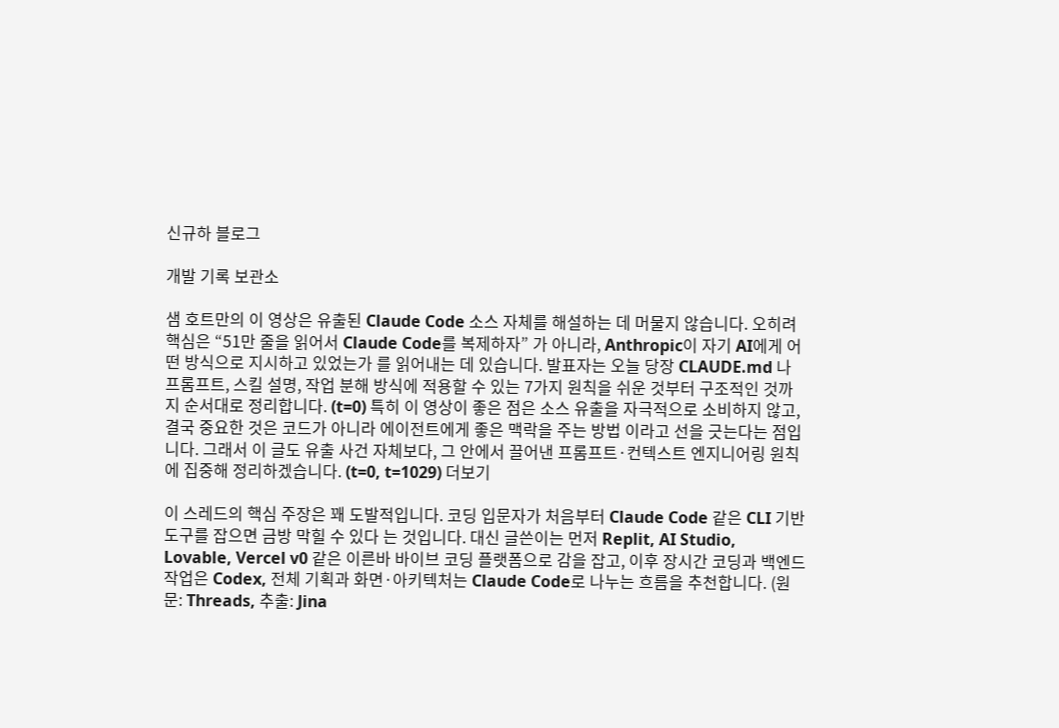신규하 블로그

개발 기록 보관소

샘 호트만의 이 영상은 유출된 Claude Code 소스 자체를 해설하는 데 머물지 않습니다. 오히려 핵심은 “51만 줄을 읽어서 Claude Code를 복제하자” 가 아니라, Anthropic이 자기 AI에게 어떤 방식으로 지시하고 있었는가 를 읽어내는 데 있습니다. 발표자는 오늘 당장 CLAUDE.md 나 프롬프트, 스킬 설명, 작업 분해 방식에 적용할 수 있는 7가지 원칙을 쉬운 것부터 구조적인 것까지 순서대로 정리합니다. (t=0) 특히 이 영상이 좋은 점은 소스 유출을 자극적으로 소비하지 않고, 결국 중요한 것은 코드가 아니라 에이전트에게 좋은 맥락을 주는 방법 이라고 선을 긋는다는 점입니다. 그래서 이 글도 유출 사건 자체보다, 그 안에서 끌어낸 프롬프트·컨텍스트 엔지니어링 원칙에 집중해 정리하겠습니다. (t=0, t=1029) 더보기

이 스레드의 핵심 주장은 꽤 도발적입니다. 코딩 입문자가 처음부터 Claude Code 같은 CLI 기반 도구를 잡으면 금방 막힐 수 있다 는 것입니다. 대신 글쓴이는 먼저 Replit, AI Studio, Lovable, Vercel v0 같은 이른바 바이브 코딩 플랫폼으로 감을 잡고, 이후 장시간 코딩과 백엔드 작업은 Codex, 전체 기획과 화면·아키텍처는 Claude Code로 나누는 흐름을 추천합니다. (원문: Threads, 추출: Jina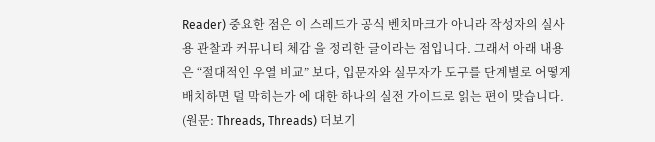Reader) 중요한 점은 이 스레드가 공식 벤치마크가 아니라 작성자의 실사용 관찰과 커뮤니티 체감 을 정리한 글이라는 점입니다. 그래서 아래 내용은 “절대적인 우열 비교” 보다, 입문자와 실무자가 도구를 단계별로 어떻게 배치하면 덜 막히는가 에 대한 하나의 실전 가이드로 읽는 편이 맞습니다. (원문: Threads, Threads) 더보기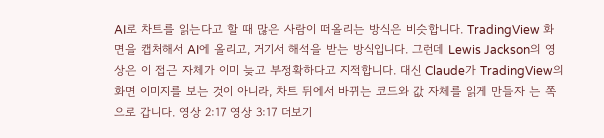AI로 차트를 읽는다고 할 때 많은 사람이 떠올리는 방식은 비슷합니다. TradingView 화면을 캡처해서 AI에 올리고, 거기서 해석을 받는 방식입니다. 그런데 Lewis Jackson의 영상은 이 접근 자체가 이미 늦고 부정확하다고 지적합니다. 대신 Claude가 TradingView의 화면 이미지를 보는 것이 아니라, 차트 뒤에서 바뀌는 코드와 값 자체를 읽게 만들자 는 쪽으로 갑니다. 영상 2:17 영상 3:17 더보기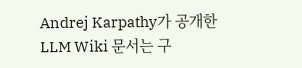Andrej Karpathy가 공개한 LLM Wiki 문서는 구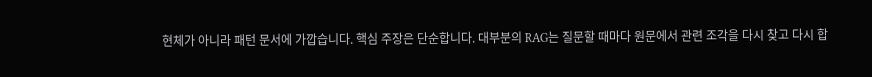현체가 아니라 패턴 문서에 가깝습니다. 핵심 주장은 단순합니다. 대부분의 RAG는 질문할 때마다 원문에서 관련 조각을 다시 찾고 다시 합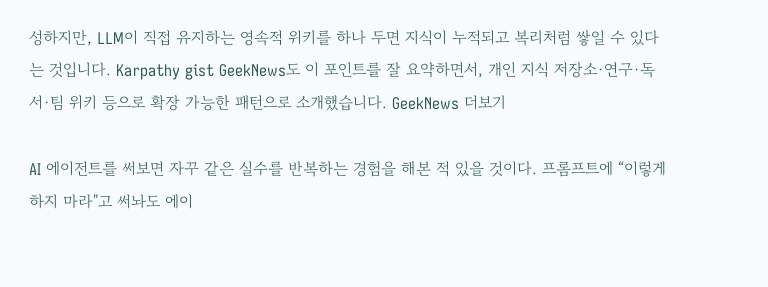성하지만, LLM이 직접 유지하는 영속적 위키를 하나 두면 지식이 누적되고 복리처럼 쌓일 수 있다 는 것입니다. Karpathy gist GeekNews도 이 포인트를 잘 요약하면서, 개인 지식 저장소·연구·독서·팀 위키 등으로 확장 가능한 패턴으로 소개했습니다. GeekNews 더보기

AI 에이전트를 써보면 자꾸 같은 실수를 반복하는 경험을 해본 적 있을 것이다. 프롬프트에 “이렇게 하지 마라"고 써놔도 에이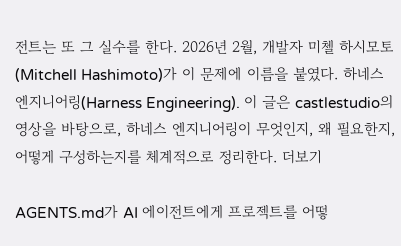전트는 또 그 실수를 한다. 2026년 2월, 개발자 미첼 하시모토(Mitchell Hashimoto)가 이 문제에 이름을 붙였다. 하네스 엔지니어링(Harness Engineering). 이 글은 castlestudio의 영상을 바탕으로, 하네스 엔지니어링이 무엇인지, 왜 필요한지, 어떻게 구성하는지를 체계적으로 정리한다. 더보기

AGENTS.md가 AI 에이전트에게 프로젝트를 어떻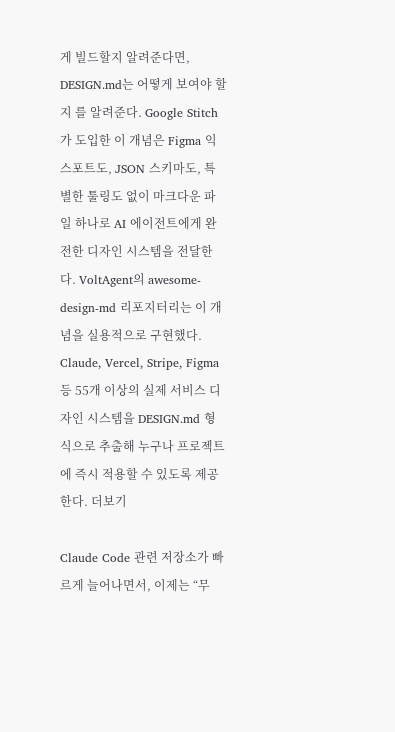게 빌드할지 알려준다면, DESIGN.md는 어떻게 보여야 할지 를 알려준다. Google Stitch가 도입한 이 개념은 Figma 익스포트도, JSON 스키마도, 특별한 툴링도 없이 마크다운 파일 하나로 AI 에이전트에게 완전한 디자인 시스템을 전달한다. VoltAgent의 awesome-design-md 리포지터리는 이 개념을 실용적으로 구현했다. Claude, Vercel, Stripe, Figma 등 55개 이상의 실제 서비스 디자인 시스템을 DESIGN.md 형식으로 추출해 누구나 프로젝트에 즉시 적용할 수 있도록 제공한다. 더보기

Claude Code 관련 저장소가 빠르게 늘어나면서, 이제는 “무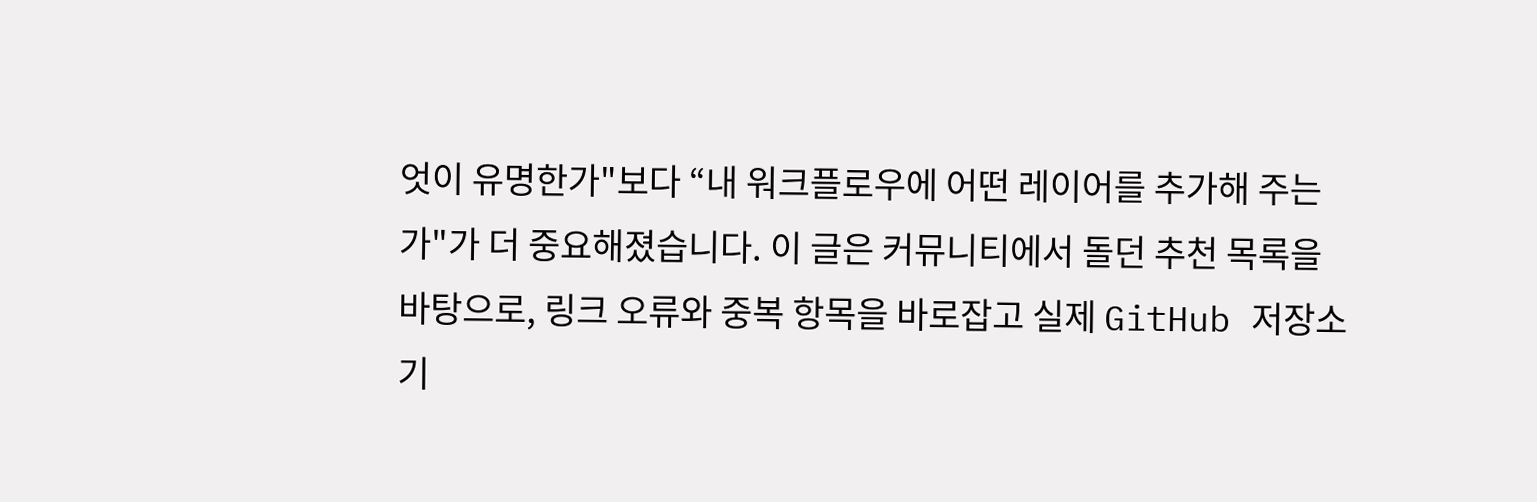엇이 유명한가"보다 “내 워크플로우에 어떤 레이어를 추가해 주는가"가 더 중요해졌습니다. 이 글은 커뮤니티에서 돌던 추천 목록을 바탕으로, 링크 오류와 중복 항목을 바로잡고 실제 GitHub 저장소 기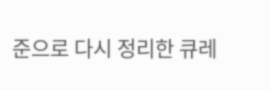준으로 다시 정리한 큐레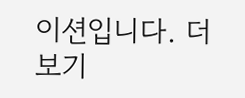이션입니다. 더보기